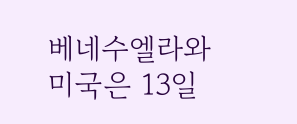베네수엘라와 미국은 13일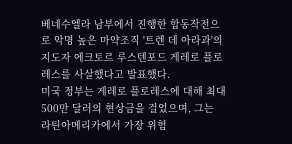베네수엘라 남부에서 진행한 합동작전으로 악명 높은 마약조직 '트렌 데 아라과'의 지도자 에크토르 루스텐포드 게레로 플로레스를 사살했다고 발표했다.
미국 정부는 게레로 플로레스에 대해 최대 500만 달러의 현상금을 걸었으며, 그는 라틴아메리카에서 가장 위험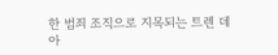한 범죄 조직으로 지목되는 트렌 데 아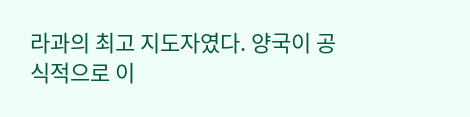라과의 최고 지도자였다. 양국이 공식적으로 이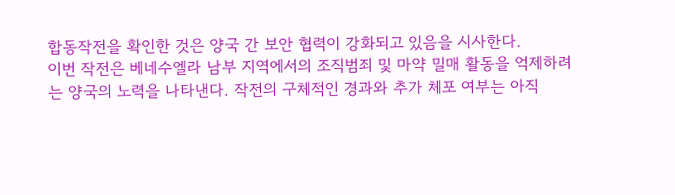합동작전을 확인한 것은 양국 간 보안 협력이 강화되고 있음을 시사한다.
이번 작전은 베네수엘라 남부 지역에서의 조직범죄 및 마약 밀매 활동을 억제하려는 양국의 노력을 나타낸다. 작전의 구체적인 경과와 추가 체포 여부는 아직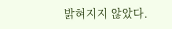밝혀지지 않았다.